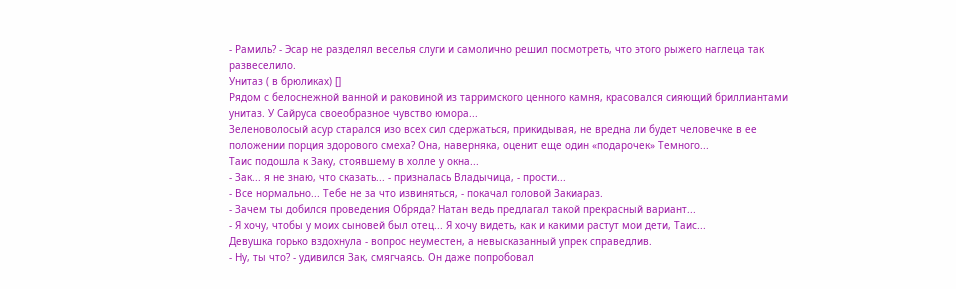- Рамиль? - Эсар не разделял веселья слуги и самолично решил посмотреть, что этого рыжего наглеца так развеселило.
Унитаз ( в брюликах) []
Рядом с белоснежной ванной и раковиной из тарримского ценного камня, красовался сияющий бриллиантами унитаз. У Сайруса своеобразное чувство юмора...
Зеленоволосый асур старался изо всех сил сдержаться, прикидывая, не вредна ли будет человечке в ее положении порция здорового смеха? Она, наверняка, оценит еще один «подарочек» Темного...
Таис подошла к Заку, стоявшему в холле у окна...
- Зак... я не знаю, что сказать... - призналась Владычица, - прости...
- Все нормально... Тебе не за что извиняться, - покачал головой Закиараз.
- Зачем ты добился проведения Обряда? Натан ведь предлагал такой прекрасный вариант...
- Я хочу, чтобы у моих сыновей был отец... Я хочу видеть, как и какими растут мои дети, Таис...
Девушка горько вздохнула - вопрос неуместен, а невысказанный упрек справедлив.
- Ну, ты что? - удивился Зак, смягчаясь. Он даже попробовал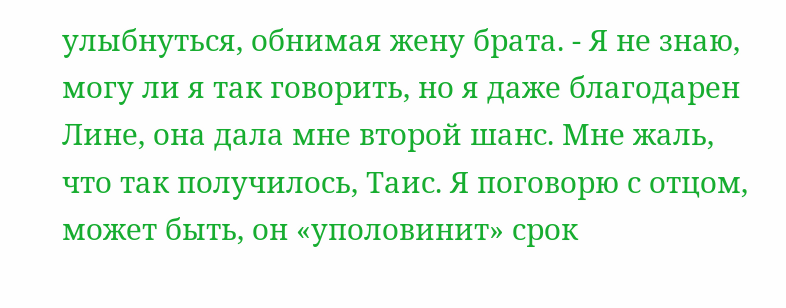улыбнуться, обнимая жену брата. - Я не знаю, могу ли я так говорить, но я даже благодарен Лине, она дала мне второй шанс. Мне жаль, что так получилось, Таис. Я поговорю с отцом, может быть, он «уполовинит» срок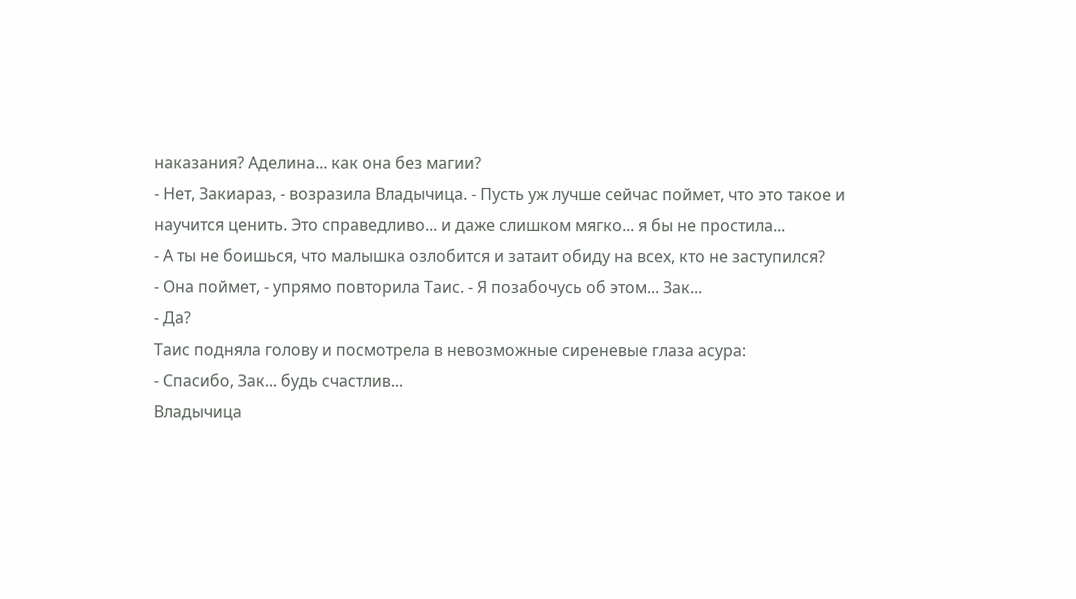наказания? Аделина... как она без магии?
- Нет, Закиараз, - возразила Владычица. - Пусть уж лучше сейчас поймет, что это такое и научится ценить. Это справедливо... и даже слишком мягко... я бы не простила...
- А ты не боишься, что малышка озлобится и затаит обиду на всех, кто не заступился?
- Она поймет, - упрямо повторила Таис. - Я позабочусь об этом... Зак...
- Да?
Таис подняла голову и посмотрела в невозможные сиреневые глаза асура:
- Спасибо, Зак... будь счастлив...
Владычица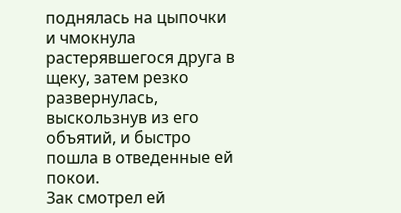поднялась на цыпочки и чмокнула растерявшегося друга в щеку, затем резко развернулась, выскользнув из его объятий, и быстро пошла в отведенные ей покои.
Зак смотрел ей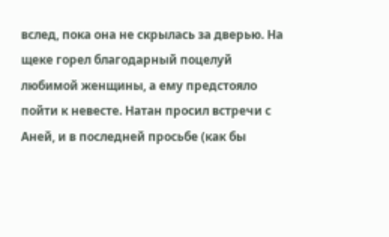вслед, пока она не скрылась за дверью. На щеке горел благодарный поцелуй любимой женщины, а ему предстояло пойти к невесте. Натан просил встречи с Аней, и в последней просьбе (как бы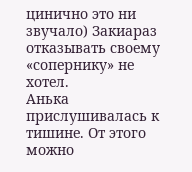цинично это ни звучало) Закиараз отказывать своему «сопернику» не хотел.
Анька прислушивалась к тишине. От этого можно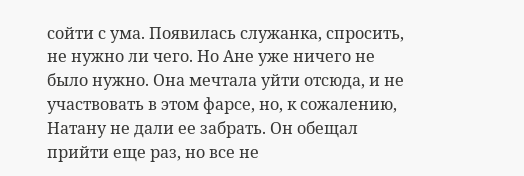сойти с ума. Появилась служанка, спросить, не нужно ли чего. Но Ане уже ничего не было нужно. Она мечтала уйти отсюда, и не участвовать в этом фарсе, но, к сожалению, Натану не дали ее забрать. Он обещал прийти еще раз, но все не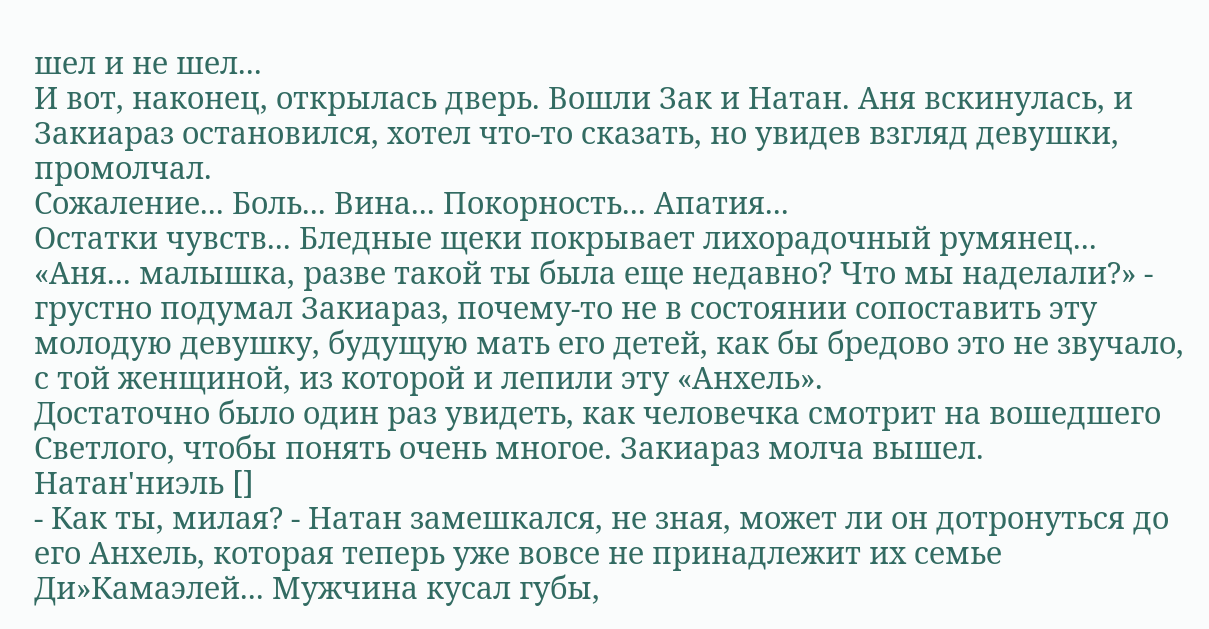шел и не шел...
И вот, наконец, открылась дверь. Вошли Зак и Натан. Аня вскинулась, и Закиараз остановился, хотел что-то сказать, но увидев взгляд девушки, промолчал.
Сожаление... Боль... Вина... Покорность... Апатия...
Остатки чувств... Бледные щеки покрывает лихорадочный румянец...
«Аня... малышка, разве такой ты была еще недавно? Что мы наделали?» - грустно подумал Закиараз, почему-то не в состоянии сопоставить эту молодую девушку, будущую мать его детей, как бы бредово это не звучало, с той женщиной, из которой и лепили эту «Анхель».
Достаточно было один раз увидеть, как человечка смотрит на вошедшего Светлого, чтобы понять очень многое. Закиараз молча вышел.
Натан'ниэль []
- Как ты, милая? - Натан замешкался, не зная, может ли он дотронуться до его Анхель, которая теперь уже вовсе не принадлежит их семье Ди»Камаэлей... Мужчина кусал губы,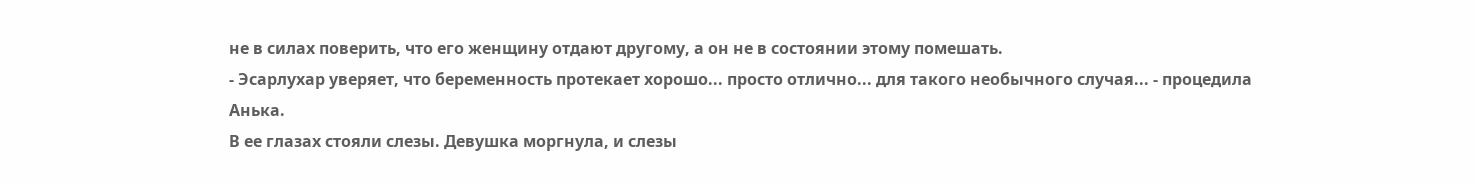не в силах поверить, что его женщину отдают другому, а он не в состоянии этому помешать.
- Эсарлухар уверяет, что беременность протекает хорошо... просто отлично... для такого необычного случая... - процедила Анька.
В ее глазах стояли слезы. Девушка моргнула, и слезы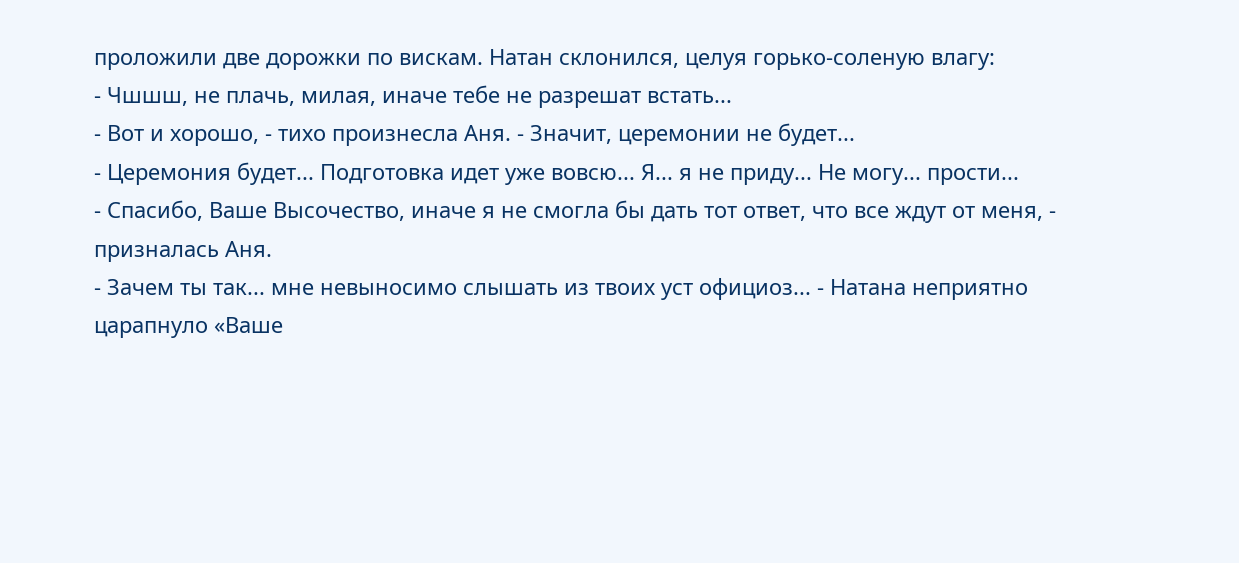проложили две дорожки по вискам. Натан склонился, целуя горько-соленую влагу:
- Чшшш, не плачь, милая, иначе тебе не разрешат встать...
- Вот и хорошо, - тихо произнесла Аня. - Значит, церемонии не будет...
- Церемония будет... Подготовка идет уже вовсю... Я... я не приду... Не могу... прости...
- Спасибо, Ваше Высочество, иначе я не смогла бы дать тот ответ, что все ждут от меня, - призналась Аня.
- Зачем ты так... мне невыносимо слышать из твоих уст официоз... - Натана неприятно царапнуло «Ваше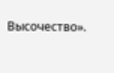Высочество».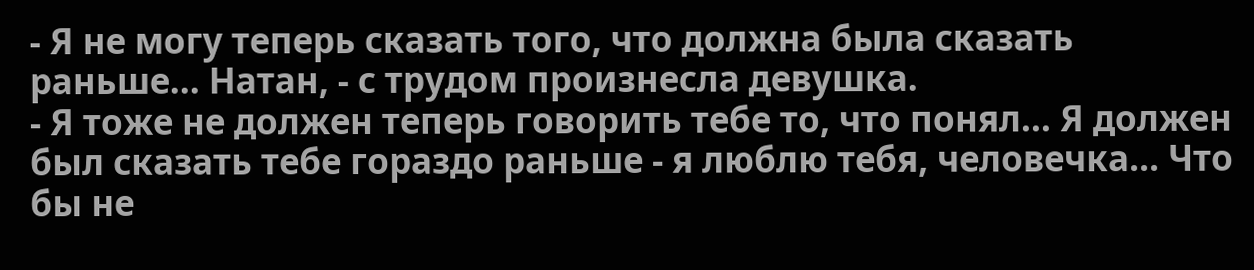- Я не могу теперь сказать того, что должна была сказать раньше... Натан, - с трудом произнесла девушка.
- Я тоже не должен теперь говорить тебе то, что понял... Я должен был сказать тебе гораздо раньше - я люблю тебя, человечка... Что бы не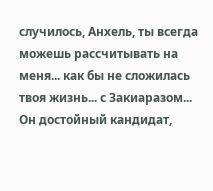случилось, Анхель, ты всегда можешь рассчитывать на меня... как бы не сложилась твоя жизнь... с Закиаразом... Он достойный кандидат,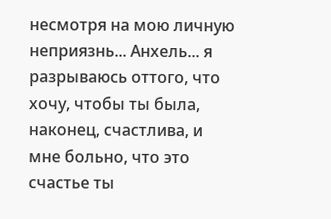несмотря на мою личную неприязнь... Анхель... я разрываюсь оттого, что хочу, чтобы ты была, наконец, счастлива, и мне больно, что это счастье ты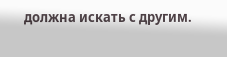должна искать с другим.